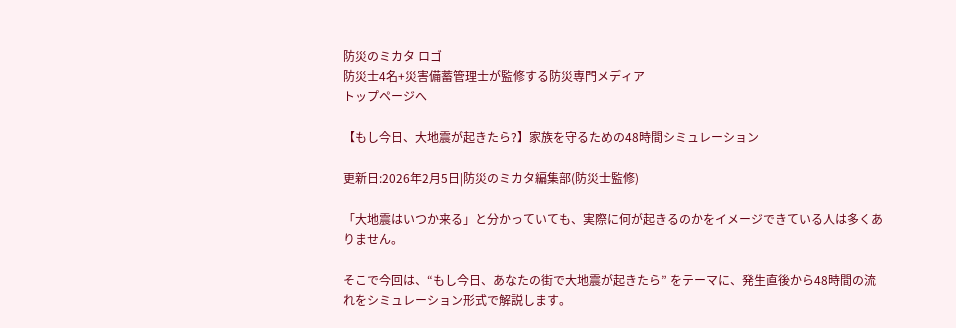防災のミカタ ロゴ
防災士4名+災害備蓄管理士が監修する防災専門メディア
トップページへ

【もし今日、大地震が起きたら?】家族を守るための48時間シミュレーション

更新日:2026年2月5日|防災のミカタ編集部(防災士監修)

「大地震はいつか来る」と分かっていても、実際に何が起きるのかをイメージできている人は多くありません。

そこで今回は、“もし今日、あなたの街で大地震が起きたら” をテーマに、発生直後から48時間の流れをシミュレーション形式で解説します。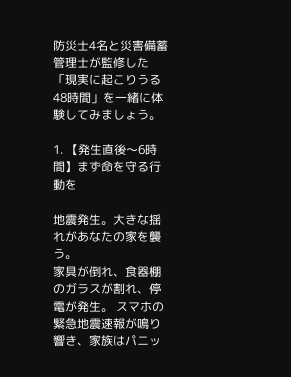防災士4名と災害備蓄管理士が監修した「現実に起こりうる48時間」を一緒に体験してみましょう。

1. 【発生直後〜6時間】まず命を守る行動を

地震発生。大きな揺れがあなたの家を襲う。
家具が倒れ、食器棚のガラスが割れ、停電が発生。 スマホの緊急地震速報が鳴り響き、家族はパニッ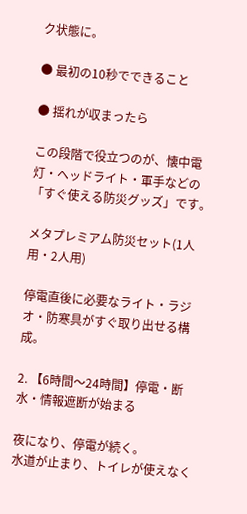ク状態に。

● 最初の10秒でできること

● 揺れが収まったら

この段階で役立つのが、懐中電灯・ヘッドライト・軍手などの「すぐ使える防災グッズ」です。

メタプレミアム防災セット(1人用・2人用)

停電直後に必要なライト・ラジオ・防寒具がすぐ取り出せる構成。

2. 【6時間〜24時間】停電・断水・情報遮断が始まる

夜になり、停電が続く。
水道が止まり、トイレが使えなく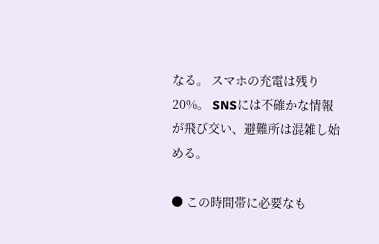なる。 スマホの充電は残り20%。 SNSには不確かな情報が飛び交い、避難所は混雑し始める。

● この時間帯に必要なも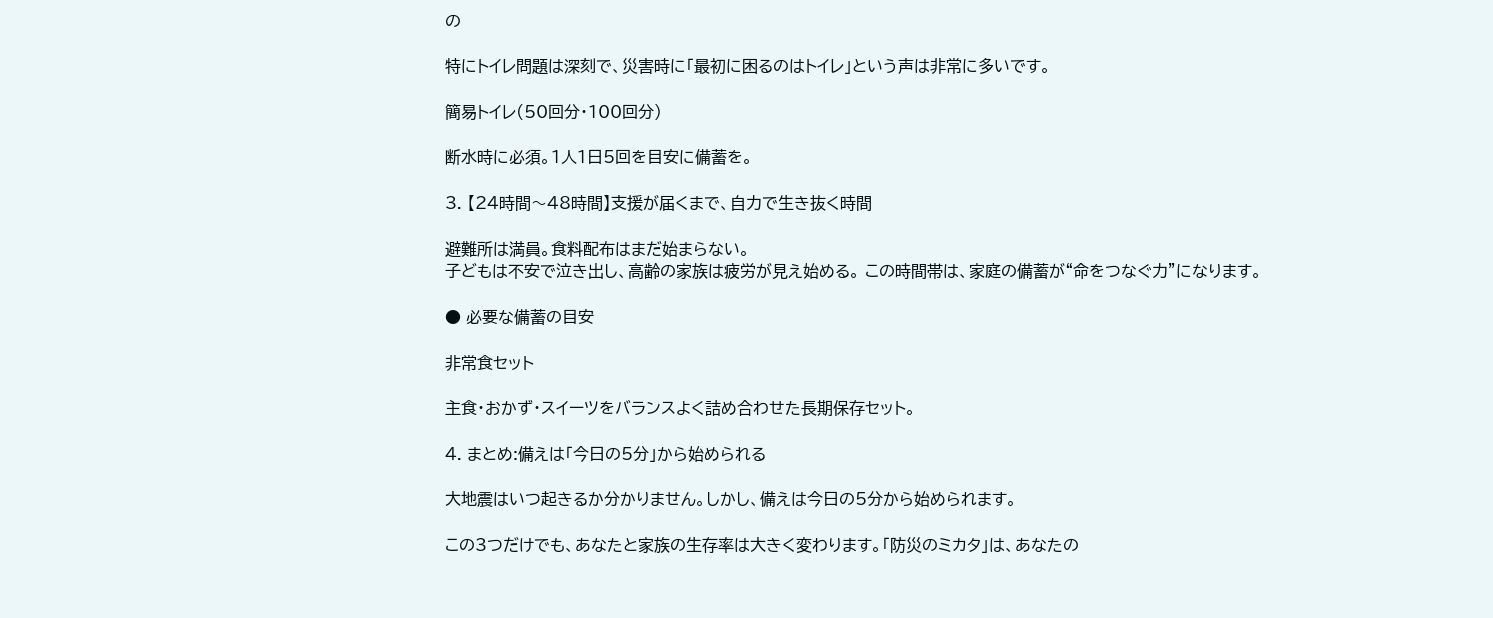の

特にトイレ問題は深刻で、災害時に「最初に困るのはトイレ」という声は非常に多いです。

簡易トイレ(50回分・100回分)

断水時に必須。1人1日5回を目安に備蓄を。

3. 【24時間〜48時間】支援が届くまで、自力で生き抜く時間

避難所は満員。食料配布はまだ始まらない。
子どもは不安で泣き出し、高齢の家族は疲労が見え始める。 この時間帯は、家庭の備蓄が“命をつなぐ力”になります。

● 必要な備蓄の目安

非常食セット

主食・おかず・スイーツをバランスよく詰め合わせた長期保存セット。

4. まとめ:備えは「今日の5分」から始められる

大地震はいつ起きるか分かりません。しかし、備えは今日の5分から始められます。

この3つだけでも、あなたと家族の生存率は大きく変わります。「防災のミカタ」は、あなたの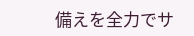備えを全力でサ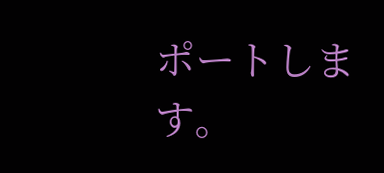ポートします。